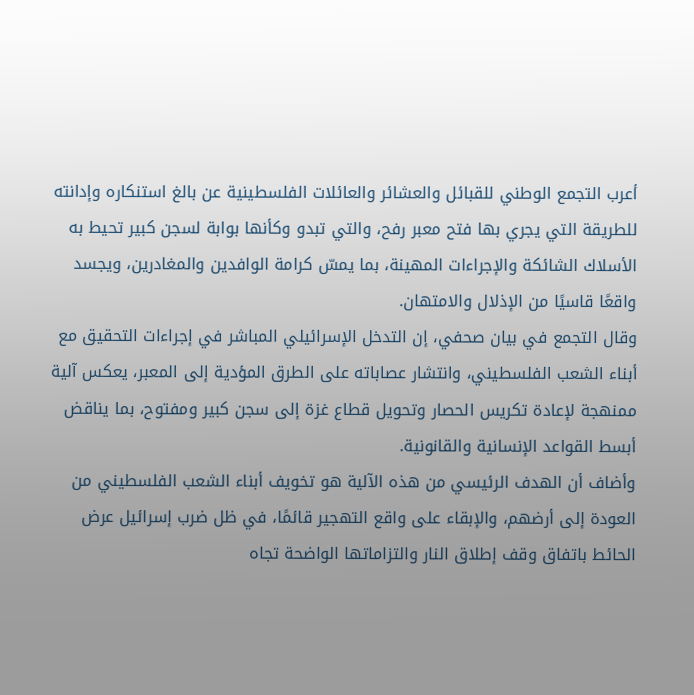أعرب التجمع الوطني للقبائل والعشائر والعائلات الفلسطينية عن بالغ استنكاره وإدانته للطريقة التي يجري بها فتح معبر رفح، والتي تبدو وكأنها بوابة لسجن كبير تحيط به الأسلاك الشائكة والإجراءات المهينة، بما يمسّ كرامة الوافدين والمغادرين، ويجسد واقعًا قاسيًا من الإذلال والامتهان.
وقال التجمع في بيان صحفي، إن التدخل الإسرائيلي المباشر في إجراءات التحقيق مع أبناء الشعب الفلسطيني، وانتشار عصاباته على الطرق المؤدية إلى المعبر، يعكس آلية ممنهجة لإعادة تكريس الحصار وتحويل قطاع غزة إلى سجن كبير ومفتوح، بما يناقض أبسط القواعد الإنسانية والقانونية.
وأضاف أن الهدف الرئيسي من هذه الآلية هو تخويف أبناء الشعب الفلسطيني من العودة إلى أرضهم، والإبقاء على واقع التهجير قائمًا، في ظل ضرب إسرائيل عرض الحائط باتفاق وقف إطلاق النار والتزاماتها الواضحة تجاه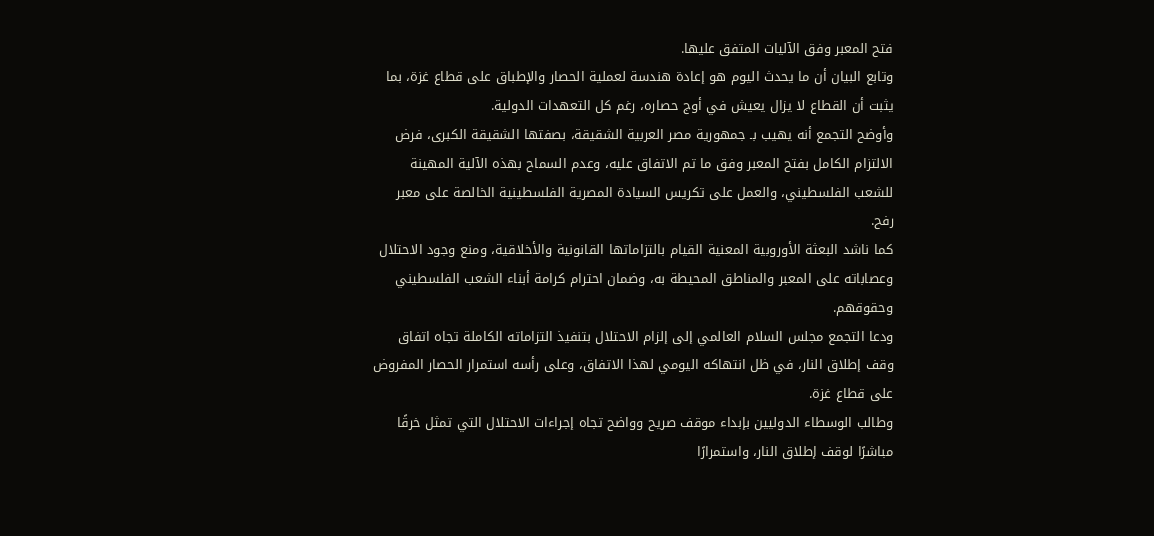فتح المعبر وفق الآليات المتفق عليها.
وتابع البيان أن ما يحدث اليوم هو إعادة هندسة لعملية الحصار والإطباق على قطاع غزة، بما يثبت أن القطاع لا يزال يعيش في أوج حصاره، رغم كل التعهدات الدولية.
وأوضح التجمع أنه يهيب بـ جمهورية مصر العربية الشقيقة، بصفتها الشقيقة الكبرى، فرض الالتزام الكامل بفتح المعبر وفق ما تم الاتفاق عليه، وعدم السماح بهذه الآلية المهينة للشعب الفلسطيني، والعمل على تكريس السيادة المصرية الفلسطينية الخالصة على معبر رفح.
كما ناشد البعثة الأوروبية المعنية القيام بالتزاماتها القانونية والأخلاقية، ومنع وجود الاحتلال وعصاباته على المعبر والمناطق المحيطة به، وضمان احترام كرامة أبناء الشعب الفلسطيني وحقوقهم.
ودعا التجمع مجلس السلام العالمي إلى إلزام الاحتلال بتنفيذ التزاماته الكاملة تجاه اتفاق وقف إطلاق النار، في ظل انتهاكه اليومي لهذا الاتفاق، وعلى رأسه استمرار الحصار المفروض على قطاع غزة.
وطالب الوسطاء الدوليين بإبداء موقف صريح وواضح تجاه إجراءات الاحتلال التي تمثل خرقًا مباشرًا لوقف إطلاق النار، واستمرارًا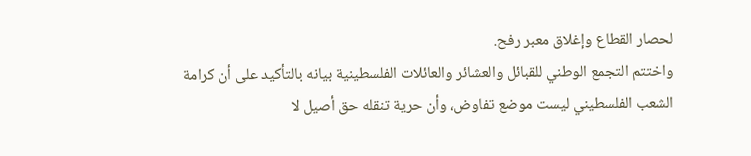لحصار القطاع وإغلاق معبر رفح.
واختتم التجمع الوطني للقبائل والعشائر والعائلات الفلسطينية بيانه بالتأكيد على أن كرامة الشعب الفلسطيني ليست موضع تفاوض، وأن حرية تنقله حق أصيل لا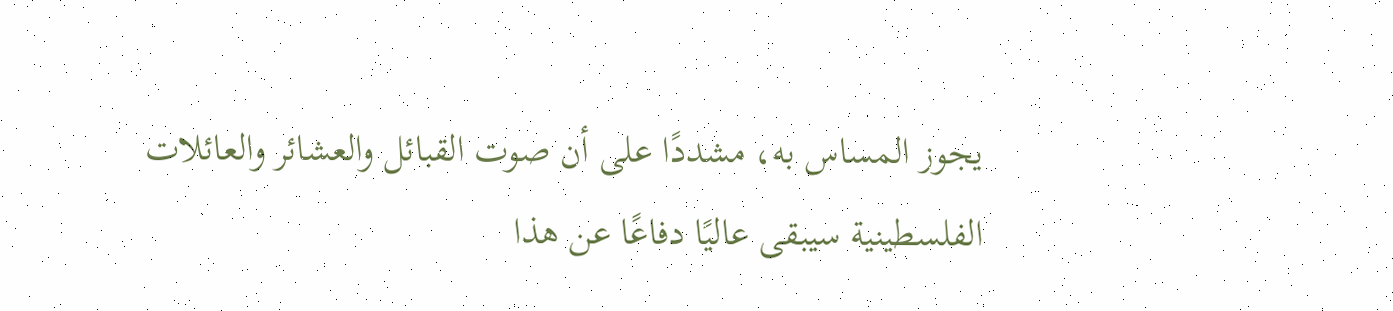يجوز المساس به، مشددًا على أن صوت القبائل والعشائر والعائلات الفلسطينية سيبقى عاليًا دفاعًا عن هذا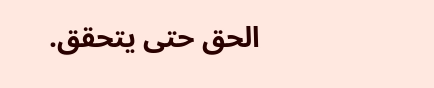الحق حتى يتحقق.